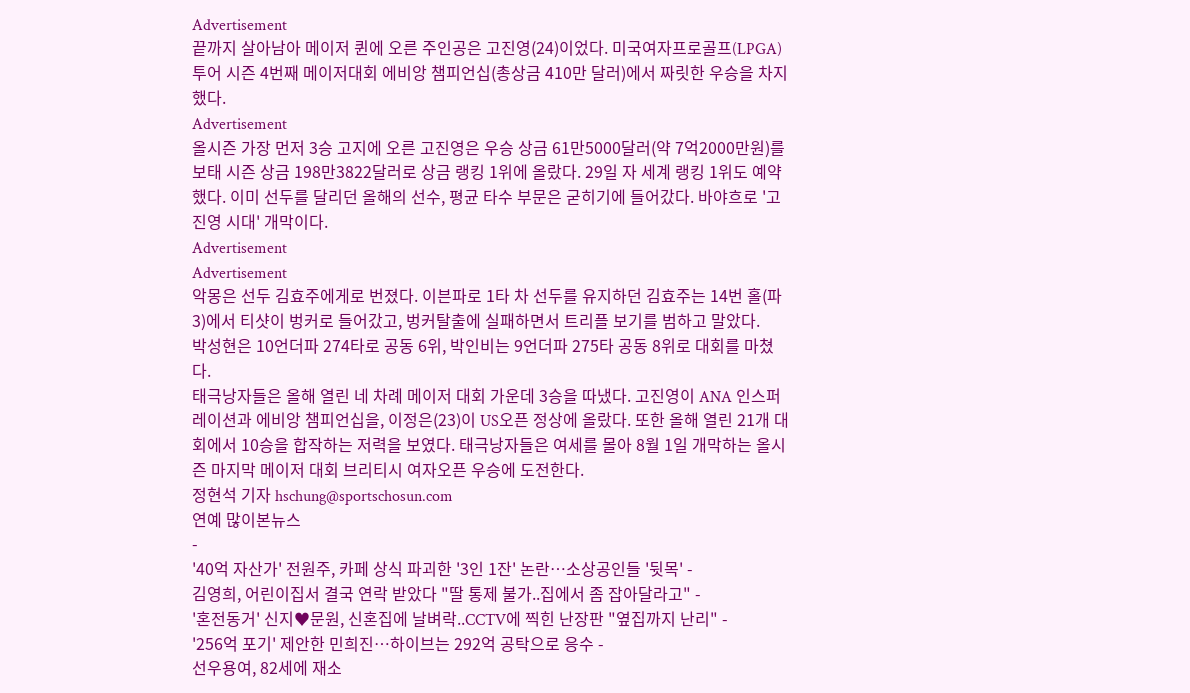Advertisement
끝까지 살아남아 메이저 퀸에 오른 주인공은 고진영(24)이었다. 미국여자프로골프(LPGA) 투어 시즌 4번째 메이저대회 에비앙 챔피언십(총상금 410만 달러)에서 짜릿한 우승을 차지했다.
Advertisement
올시즌 가장 먼저 3승 고지에 오른 고진영은 우승 상금 61만5000달러(약 7억2000만원)를 보태 시즌 상금 198만3822달러로 상금 랭킹 1위에 올랐다. 29일 자 세계 랭킹 1위도 예약했다. 이미 선두를 달리던 올해의 선수, 평균 타수 부문은 굳히기에 들어갔다. 바야흐로 '고진영 시대' 개막이다.
Advertisement
Advertisement
악몽은 선두 김효주에게로 번졌다. 이븐파로 1타 차 선두를 유지하던 김효주는 14번 홀(파3)에서 티샷이 벙커로 들어갔고, 벙커탈출에 실패하면서 트리플 보기를 범하고 말았다.
박성현은 10언더파 274타로 공동 6위, 박인비는 9언더파 275타 공동 8위로 대회를 마쳤다.
태극낭자들은 올해 열린 네 차례 메이저 대회 가운데 3승을 따냈다. 고진영이 ANA 인스퍼레이션과 에비앙 챔피언십을, 이정은(23)이 US오픈 정상에 올랐다. 또한 올해 열린 21개 대회에서 10승을 합작하는 저력을 보였다. 태극낭자들은 여세를 몰아 8월 1일 개막하는 올시즌 마지막 메이저 대회 브리티시 여자오픈 우승에 도전한다.
정현석 기자 hschung@sportschosun.com
연예 많이본뉴스
-
'40억 자산가' 전원주, 카페 상식 파괴한 '3인 1잔' 논란…소상공인들 '뒷목' -
김영희, 어린이집서 결국 연락 받았다 "딸 통제 불가..집에서 좀 잡아달라고" -
'혼전동거' 신지♥문원, 신혼집에 날벼락..CCTV에 찍힌 난장판 "옆집까지 난리" -
'256억 포기' 제안한 민희진…하이브는 292억 공탁으로 응수 -
선우용여, 82세에 재소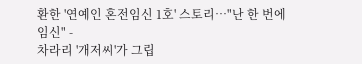환한 '연예인 혼전임신 1호' 스토리…"난 한 번에 임신" -
차라리 '개저씨'가 그립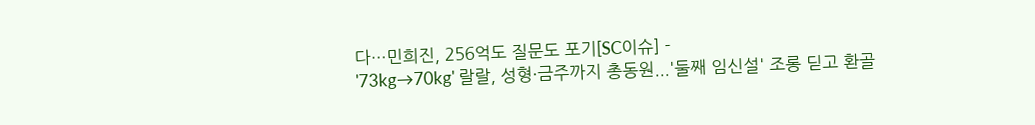다…민희진, 256억도 질문도 포기[SC이슈] -
'73kg→70kg' 랄랄, 성형·금주까지 총동원...'둘째 임신설' 조롱 딛고 환골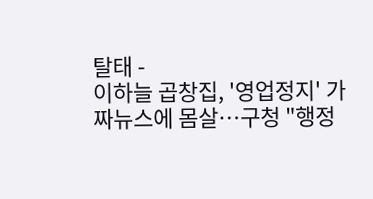탈태 -
이하늘 곱창집, '영업정지' 가짜뉴스에 몸살…구청 "행정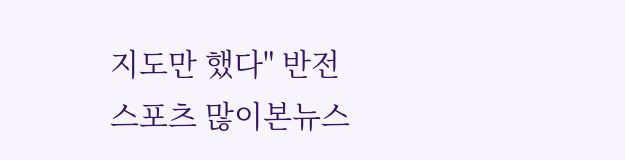지도만 했다" 반전
스포츠 많이본뉴스